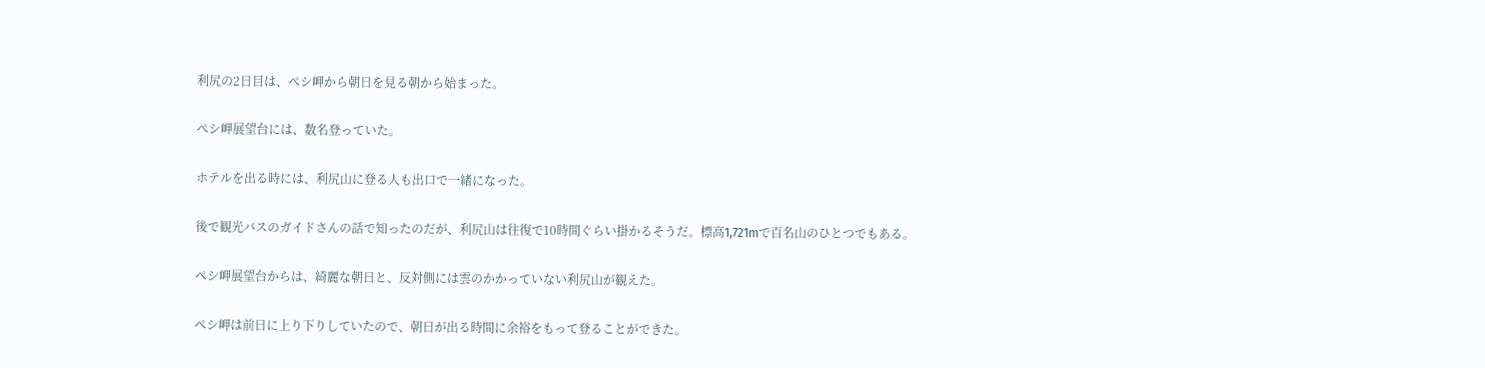利尻の2日目は、ぺシ岬から朝日を見る朝から始まった。

ぺシ岬展望台には、数名登っていた。

ホテルを出る時には、利尻山に登る人も出口で一緒になった。

後で観光バスのガイドさんの話で知ったのだが、利尻山は往復で10時間ぐらい掛かるそうだ。標高1,721mで百名山のひとつでもある。

ぺシ岬展望台からは、綺麗な朝日と、反対側には雲のかかっていない利尻山が観えた。

ぺシ岬は前日に上り下りしていたので、朝日が出る時間に余裕をもって登ることができた。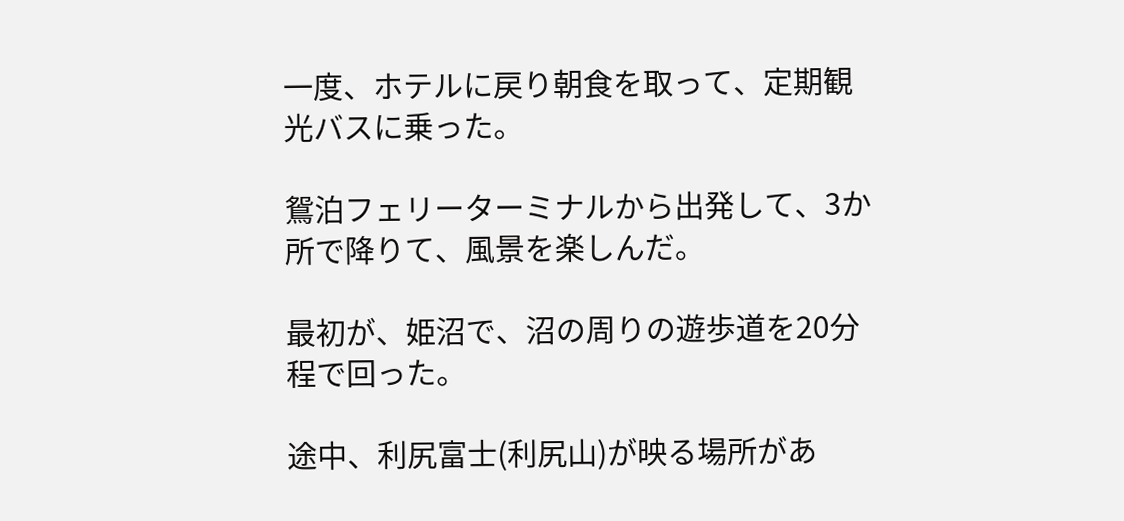一度、ホテルに戻り朝食を取って、定期観光バスに乗った。

鴛泊フェリーターミナルから出発して、3か所で降りて、風景を楽しんだ。

最初が、姫沼で、沼の周りの遊歩道を20分程で回った。

途中、利尻富士(利尻山)が映る場所があ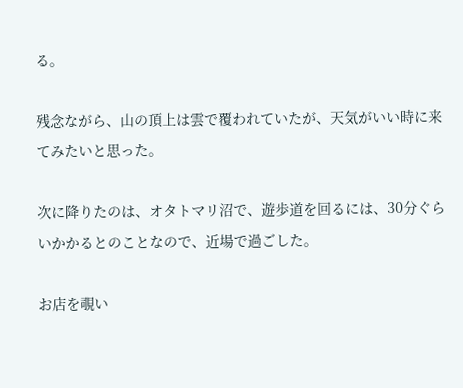る。

残念ながら、山の頂上は雲で覆われていたが、天気がいい時に来てみたいと思った。

次に降りたのは、オタトマリ沼で、遊歩道を回るには、30分ぐらいかかるとのことなので、近場で過ごした。

お店を覗い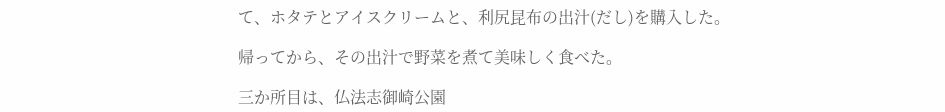て、ホタテとアイスクリームと、利尻昆布の出汁(だし)を購入した。

帰ってから、その出汁で野菜を煮て美味しく食べた。

三か所目は、仏法志御崎公園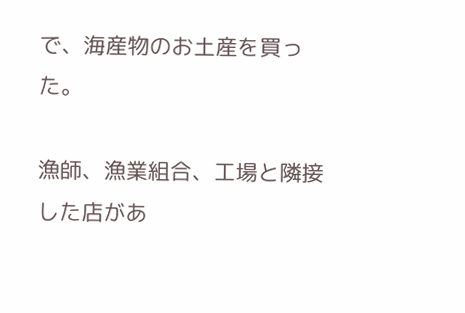で、海産物のお土産を買った。

漁師、漁業組合、工場と隣接した店があ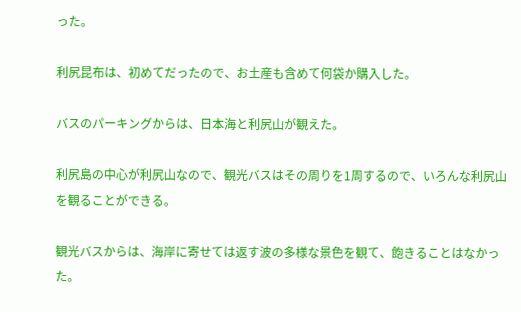った。

利尻昆布は、初めてだったので、お土産も含めて何袋か購入した。

バスのパーキングからは、日本海と利尻山が観えた。

利尻島の中心が利尻山なので、観光バスはその周りを1周するので、いろんな利尻山を観ることができる。

観光バスからは、海岸に寄せては返す波の多様な景色を観て、飽きることはなかった。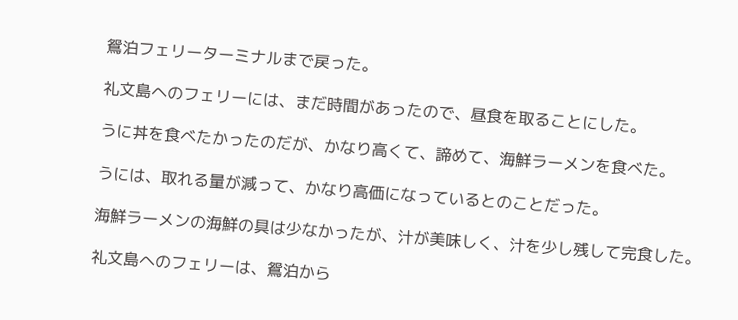鴛泊フェリーターミナルまで戻った。

礼文島へのフェリーには、まだ時間があったので、昼食を取ることにした。

うに丼を食べたかったのだが、かなり高くて、諦めて、海鮮ラーメンを食べた。

うには、取れる量が減って、かなり高価になっているとのことだった。

海鮮ラーメンの海鮮の具は少なかったが、汁が美味しく、汁を少し残して完食した。

礼文島へのフェリーは、鴛泊から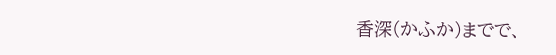香深(かふか)までで、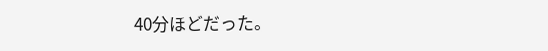40分ほどだった。